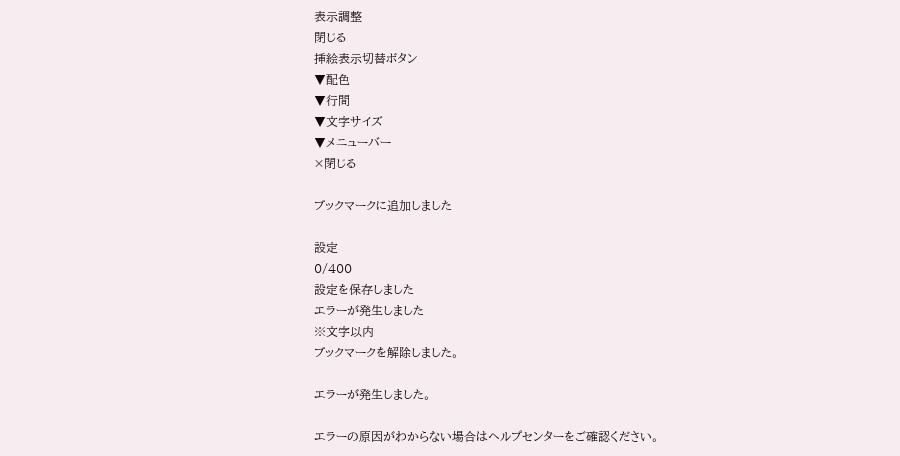表示調整
閉じる
挿絵表示切替ボタン
▼配色
▼行間
▼文字サイズ
▼メニューバー
×閉じる

ブックマークに追加しました

設定
0/400
設定を保存しました
エラーが発生しました
※文字以内
ブックマークを解除しました。

エラーが発生しました。

エラーの原因がわからない場合はヘルプセンターをご確認ください。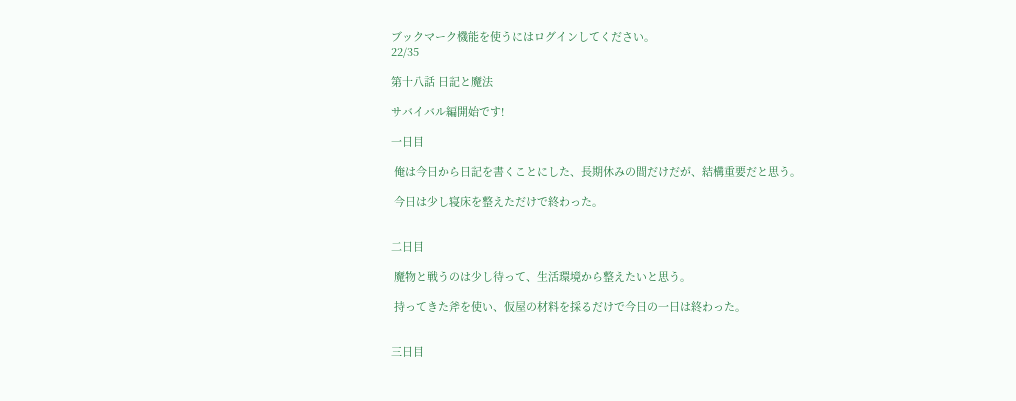ブックマーク機能を使うにはログインしてください。
22/35

第十八話 日記と魔法

サバイバル編開始です!

一日目

 俺は今日から日記を書くことにした、長期休みの間だけだが、結構重要だと思う。

 今日は少し寝床を整えただけで終わった。


二日目

 魔物と戦うのは少し待って、生活環境から整えたいと思う。

 持ってきた斧を使い、仮屋の材料を採るだけで今日の一日は終わった。


三日目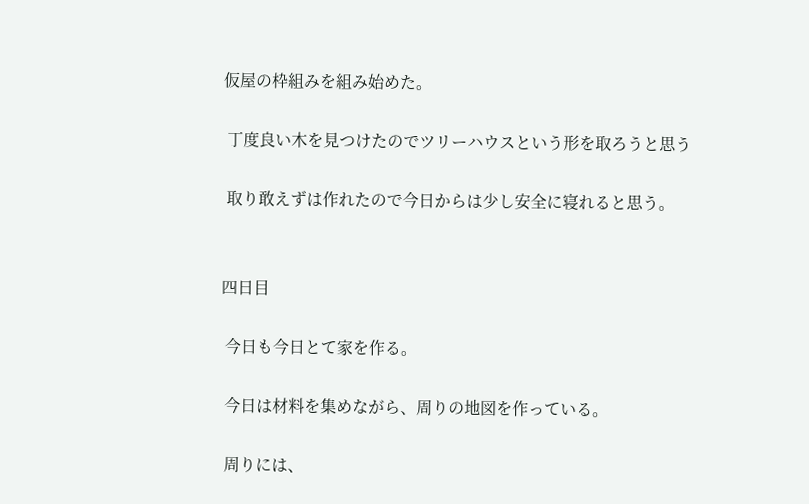仮屋の枠組みを組み始めた。

 丁度良い木を見つけたのでツリーハウスという形を取ろうと思う

 取り敢えずは作れたので今日からは少し安全に寝れると思う。


四日目

 今日も今日とて家を作る。

 今日は材料を集めながら、周りの地図を作っている。

 周りには、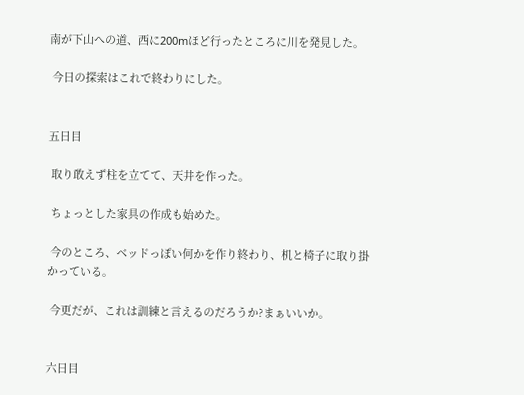南が下山への道、西に200mほど行ったところに川を発見した。

 今日の探索はこれで終わりにした。


五日目

 取り敢えず柱を立てて、天井を作った。

 ちょっとした家具の作成も始めた。

 今のところ、ベッドっぽい何かを作り終わり、机と椅子に取り掛かっている。

 今更だが、これは訓練と言えるのだろうか?まぁいいか。


六日目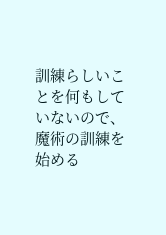訓練らしいことを何もしていないので、魔術の訓練を始める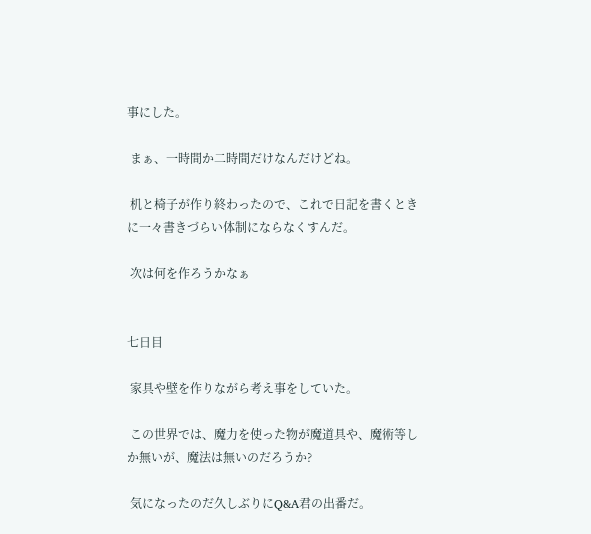事にした。

 まぁ、一時間か二時間だけなんだけどね。

 机と椅子が作り終わったので、これで日記を書くときに一々書きづらい体制にならなくすんだ。

 次は何を作ろうかなぁ


七日目

 家具や壁を作りながら考え事をしていた。

 この世界では、魔力を使った物が魔道具や、魔術等しか無いが、魔法は無いのだろうか?

 気になったのだ久しぶりにQ&A君の出番だ。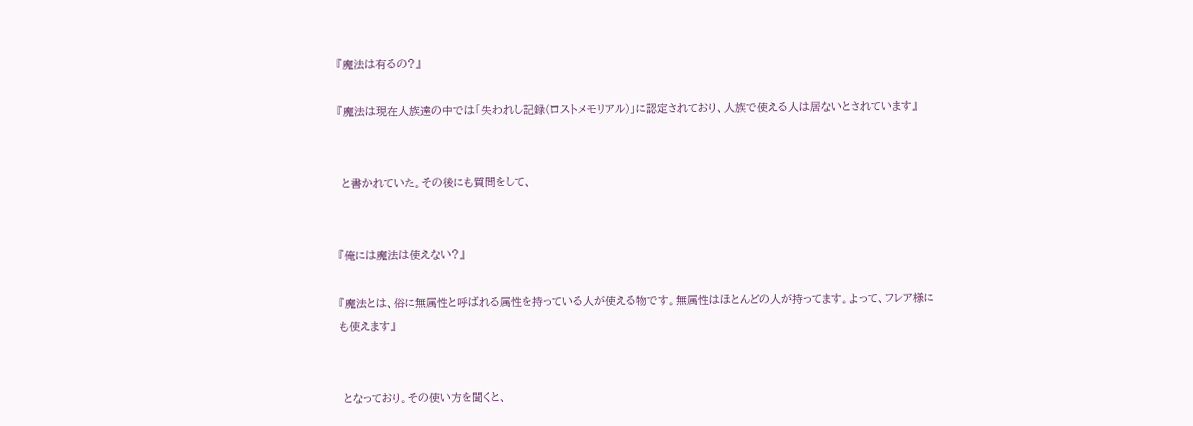『魔法は有るの?』

『魔法は現在人族達の中では「失われし記録(ロストメモリアル)」に認定されており、人族で使える人は居ないとされています』


 と書かれていた。その後にも質問をして、


『俺には魔法は使えない?』

『魔法とは、俗に無属性と呼ばれる属性を持っている人が使える物です。無属性はほとんどの人が持ってます。よって、フレア様にも使えます』


 となっており。その使い方を聞くと、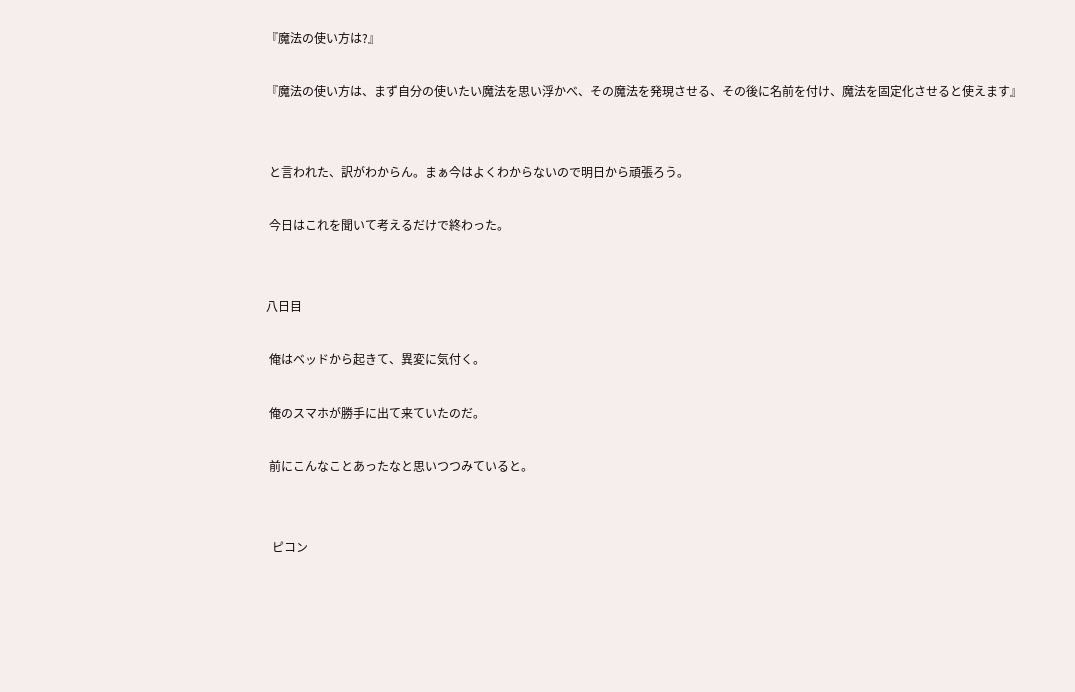『魔法の使い方は?』

『魔法の使い方は、まず自分の使いたい魔法を思い浮かべ、その魔法を発現させる、その後に名前を付け、魔法を固定化させると使えます』


 と言われた、訳がわからん。まぁ今はよくわからないので明日から頑張ろう。

 今日はこれを聞いて考えるだけで終わった。


八日目

 俺はベッドから起きて、異変に気付く。

 俺のスマホが勝手に出て来ていたのだ。

 前にこんなことあったなと思いつつみていると。


  ピコン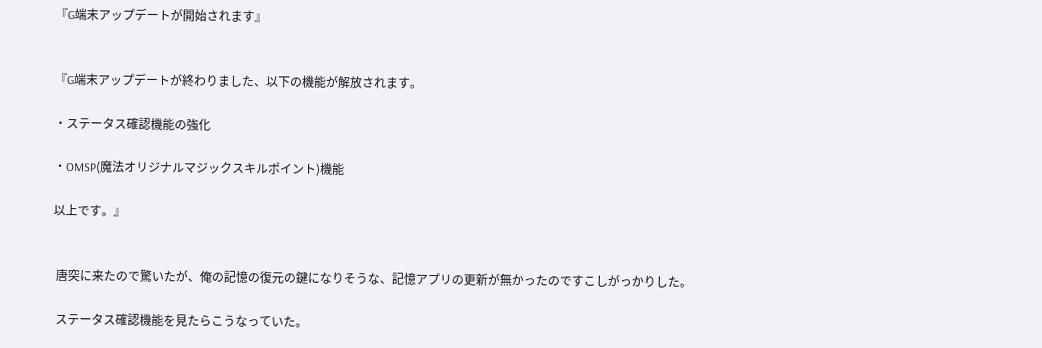『G端末アップデートが開始されます』


『G端末アップデートが終わりました、以下の機能が解放されます。

・ステータス確認機能の強化

・OMSP(魔法オリジナルマジックスキルポイント)機能

以上です。』


 唐突に来たので驚いたが、俺の記憶の復元の鍵になりそうな、記憶アプリの更新が無かったのですこしがっかりした。

 ステータス確認機能を見たらこうなっていた。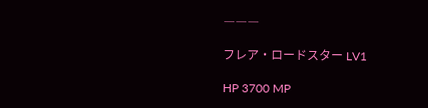―――

フレア・ロードスター LV1

HP 3700 MP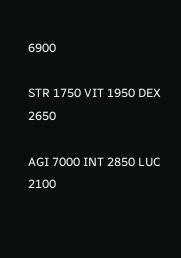6900

STR 1750 VIT 1950 DEX 2650

AGI 7000 INT 2850 LUC 2100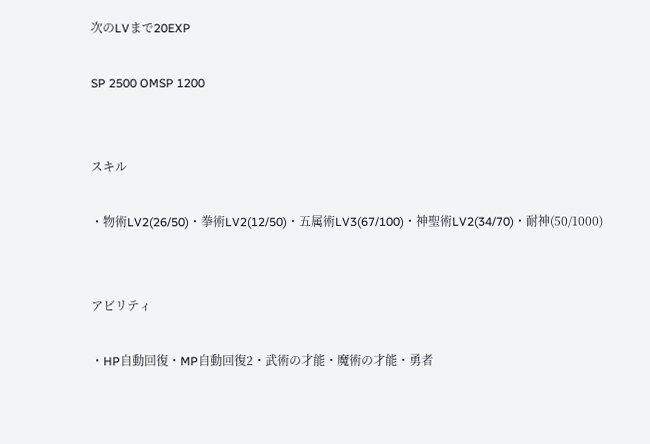次のLVまで20EXP

SP 2500 OMSP 1200


スキル

・物術LV2(26/50)・拳術LV2(12/50)・五属術LV3(67/100)・神聖術LV2(34/70)・耐神(50/1000)


アビリティ

・HP自動回復・MP自動回復2・武術の才能・魔術の才能・勇者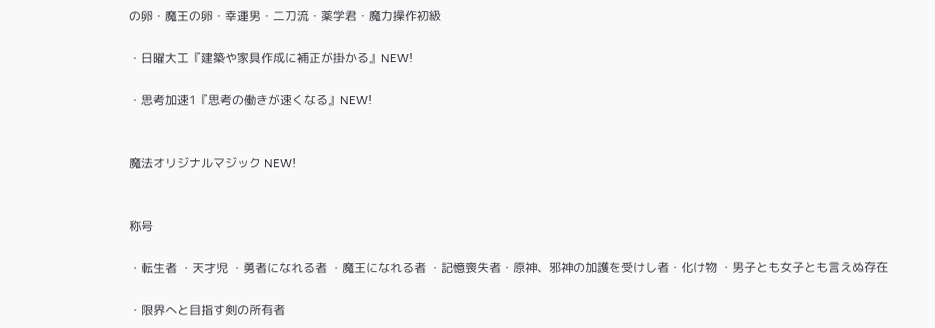の卵・魔王の卵・幸運男・二刀流・薬学君・魔力操作初級

・日曜大工『建築や家具作成に補正が掛かる』NEW!

・思考加速1『思考の働きが速くなる』NEW!


魔法オリジナルマジック NEW!


称号

・転生者 ・天才児 ・勇者になれる者 ・魔王になれる者 ・記憶喪失者・原神、邪神の加護を受けし者・化け物 ・男子とも女子とも言えぬ存在

・限界へと目指す剣の所有者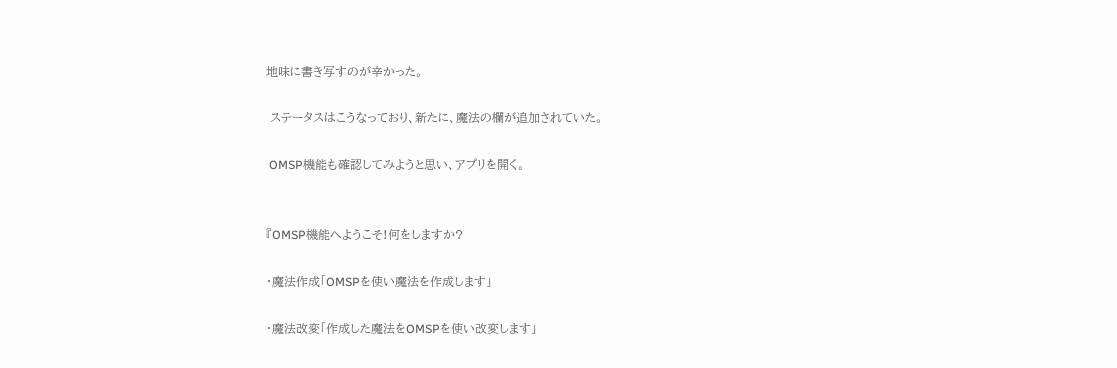地味に書き写すのが辛かった。

 ステータスはこうなっており、新たに、魔法の欄が追加されていた。

 OMSP機能も確認してみようと思い、アプリを開く。


『OMSP機能へようこそ!何をしますか?

・魔法作成「OMSPを使い魔法を作成します」

・魔法改変「作成した魔法をOMSPを使い改変します」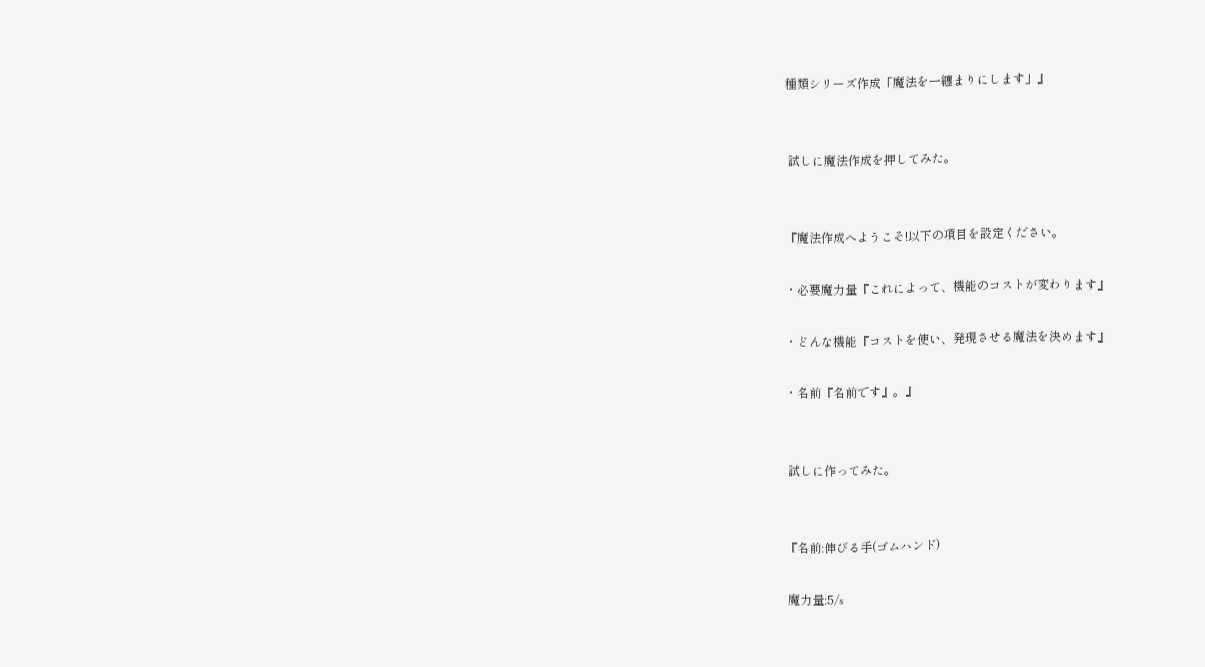種類シリーズ作成「魔法を一纏まりにします」』


 試しに魔法作成を押してみた。


『魔法作成へようこそ!以下の項目を設定ください。

・必要魔力量『これによって、機能のコストが変わります』

・どんな機能『コストを使い、発現させる魔法を決めます』

・名前『名前です』。』


 試しに作ってみた。


『名前:伸びる手(ゴムハンド)

 魔力量:5/s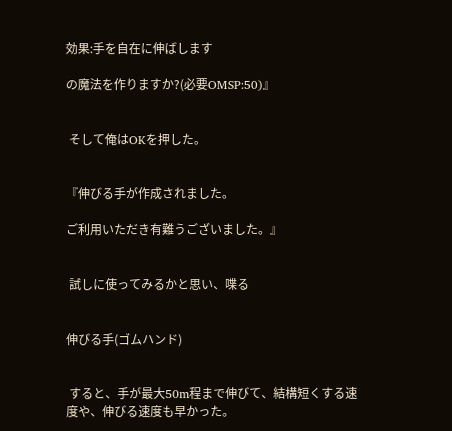効果:手を自在に伸ばします

の魔法を作りますか?(必要OMSP:50)』


 そして俺はOKを押した。


『伸びる手が作成されました。

ご利用いただき有難うございました。』


 試しに使ってみるかと思い、喋る


伸びる手(ゴムハンド)


 すると、手が最大50m程まで伸びて、結構短くする速度や、伸びる速度も早かった。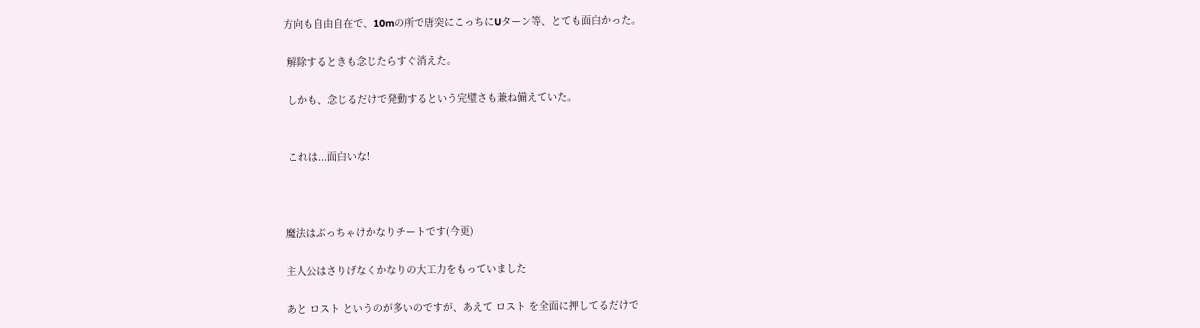方向も自由自在で、10mの所で唐突にこっちにUターン等、とても面白かった。

 解除するときも念じたらすぐ消えた。

 しかも、念じるだけで発動するという完璧さも兼ね備えていた。


 これは...面白いな!



魔法はぶっちゃけかなりチートです(今更)

主人公はさりげなくかなりの大工力をもっていました

あと ロスト というのが多いのですが、あえて ロスト を全面に押してるだけで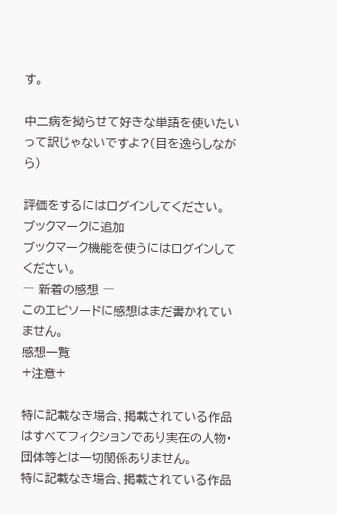す。

中二病を拗らせて好きな単語を使いたいって訳じゃないですよ?(目を逸らしながら)

評価をするにはログインしてください。
ブックマークに追加
ブックマーク機能を使うにはログインしてください。
― 新着の感想 ―
このエピソードに感想はまだ書かれていません。
感想一覧
+注意+

特に記載なき場合、掲載されている作品はすべてフィクションであり実在の人物・団体等とは一切関係ありません。
特に記載なき場合、掲載されている作品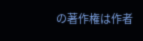の著作権は作者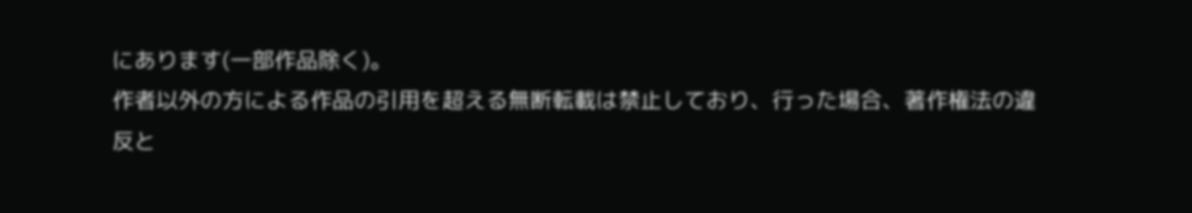にあります(一部作品除く)。
作者以外の方による作品の引用を超える無断転載は禁止しており、行った場合、著作権法の違反と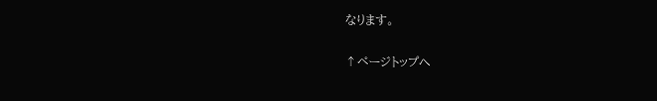なります。

↑ページトップへ